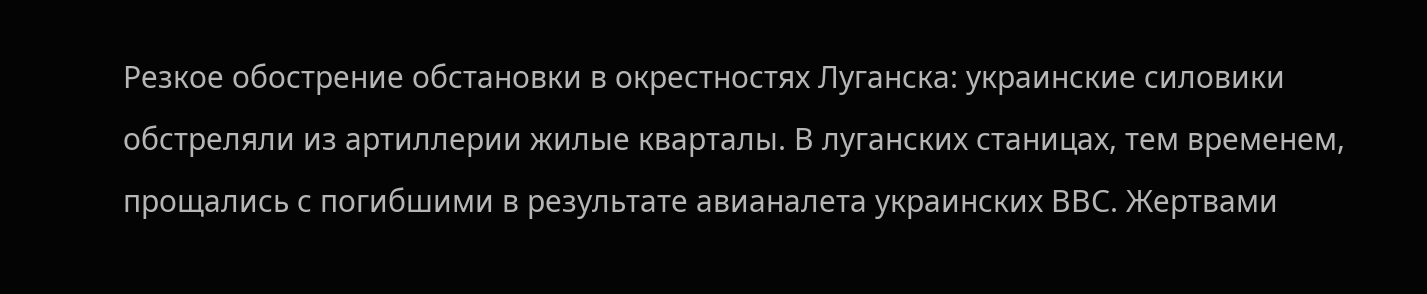Резкое обострение обстановки в окрестностях Луганска: украинские силовики обстреляли из артиллерии жилые кварталы. В луганских станицах, тем временем, прощались с погибшими в результате авианалета украинских ВВС. Жертвами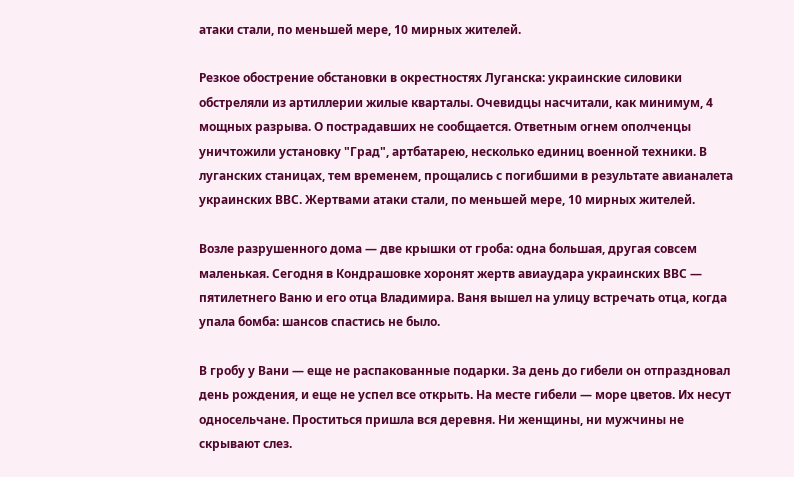атаки стали, по меньшей мере, 10 мирных жителей.

Резкое обострение обстановки в окрестностях Луганска: украинские силовики обстреляли из артиллерии жилые кварталы. Очевидцы насчитали, как минимум, 4 мощных разрыва. О пострадавших не сообщается. Ответным огнем ополченцы уничтожили установку "Град", артбатарею, несколько единиц военной техники. В луганских станицах, тем временем, прощались с погибшими в результате авианалета украинских ВВС. Жертвами атаки стали, по меньшей мере, 10 мирных жителей.

Возле разрушенного дома — две крышки от гроба: одна большая, другая совсем маленькая. Сегодня в Кондрашовке хоронят жертв авиаудара украинских ВВС — пятилетнего Ваню и его отца Владимира. Ваня вышел на улицу встречать отца, когда упала бомба: шансов спастись не было.

В гробу у Вани — еще не распакованные подарки. За день до гибели он отпраздновал день рождения, и еще не успел все открыть. На месте гибели — море цветов. Их несут односельчане. Проститься пришла вся деревня. Ни женщины, ни мужчины не скрывают слез.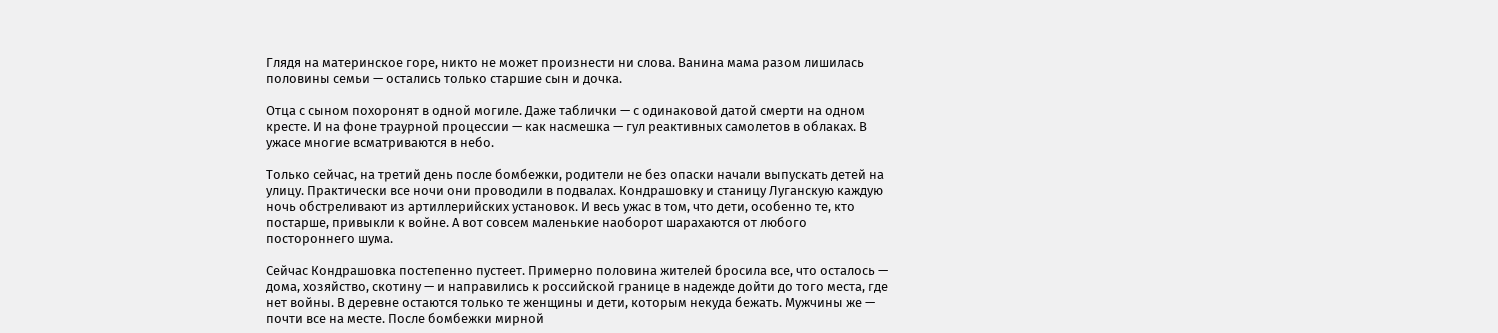Глядя на материнское горе, никто не может произнести ни слова. Ванина мама разом лишилась половины семьи — остались только старшие сын и дочка.

Отца с сыном похоронят в одной могиле. Даже таблички — с одинаковой датой смерти на одном кресте. И на фоне траурной процессии — как насмешка — гул реактивных самолетов в облаках. В ужасе многие всматриваются в небо.

Только сейчас, на третий день после бомбежки, родители не без опаски начали выпускать детей на улицу. Практически все ночи они проводили в подвалах. Кондрашовку и станицу Луганскую каждую ночь обстреливают из артиллерийских установок. И весь ужас в том, что дети, особенно те, кто постарше, привыкли к войне. А вот совсем маленькие наоборот шарахаются от любого постороннего шума.

Сейчас Кондрашовка постепенно пустеет. Примерно половина жителей бросила все, что осталось — дома, хозяйство, скотину — и направились к российской границе в надежде дойти до того места, где нет войны. В деревне остаются только те женщины и дети, которым некуда бежать. Мужчины же — почти все на месте. После бомбежки мирной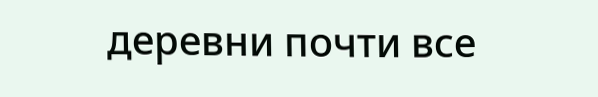деревни почти все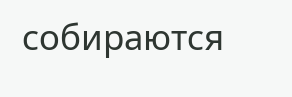собираются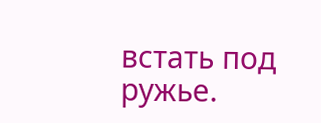встать под ружье.